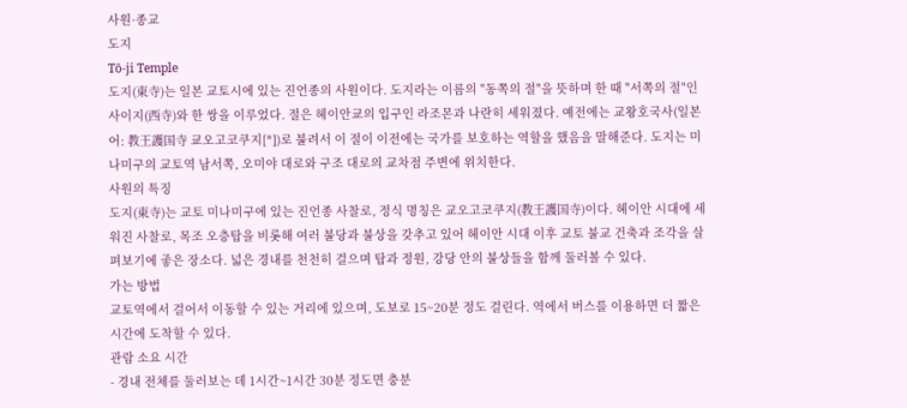사원·종교
도지
Tō-ji Temple
도지(東寺)는 일본 교토시에 있는 진언종의 사원이다. 도지라는 이름의 "동쪽의 절"을 뜻하며 한 때 "서쪽의 절"인 사이지(西寺)와 한 쌍을 이루었다. 절은 헤이안쿄의 입구인 라조몬과 나란히 세워졌다. 예전에는 교왕호국사(일본어: 教王護国寺 쿄오고코쿠지[*])로 불려서 이 절이 이전에는 국가를 보호하는 역할을 했음을 말해준다. 도지는 미나미구의 교토역 남서쪽, 오미야 대로와 구조 대로의 교차점 주변에 위치한다.
사원의 특징
도지(東寺)는 교토 미나미구에 있는 진언종 사찰로, 정식 명칭은 교오고코쿠지(教王護国寺)이다. 헤이안 시대에 세워진 사찰로, 목조 오층탑을 비롯해 여러 불당과 불상을 갖추고 있어 헤이안 시대 이후 교토 불교 건축과 조각을 살펴보기에 좋은 장소다. 넓은 경내를 천천히 걸으며 탑과 정원, 강당 안의 불상들을 함께 둘러볼 수 있다.
가는 방법
교토역에서 걸어서 이동할 수 있는 거리에 있으며, 도보로 15~20분 정도 걸린다. 역에서 버스를 이용하면 더 짧은 시간에 도착할 수 있다.
관람 소요 시간
- 경내 전체를 둘러보는 데 1시간~1시간 30분 정도면 충분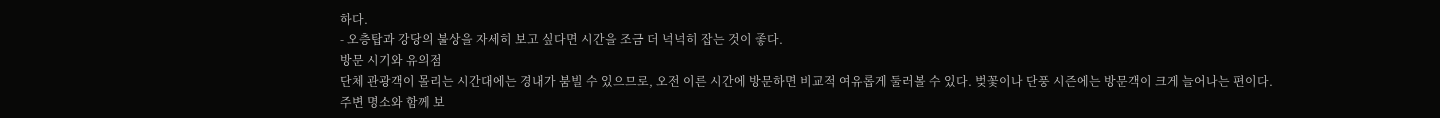하다.
- 오층탑과 강당의 불상을 자세히 보고 싶다면 시간을 조금 더 넉넉히 잡는 것이 좋다.
방문 시기와 유의점
단체 관광객이 몰리는 시간대에는 경내가 붐빌 수 있으므로, 오전 이른 시간에 방문하면 비교적 여유롭게 둘러볼 수 있다. 벚꽃이나 단풍 시즌에는 방문객이 크게 늘어나는 편이다.
주변 명소와 함께 보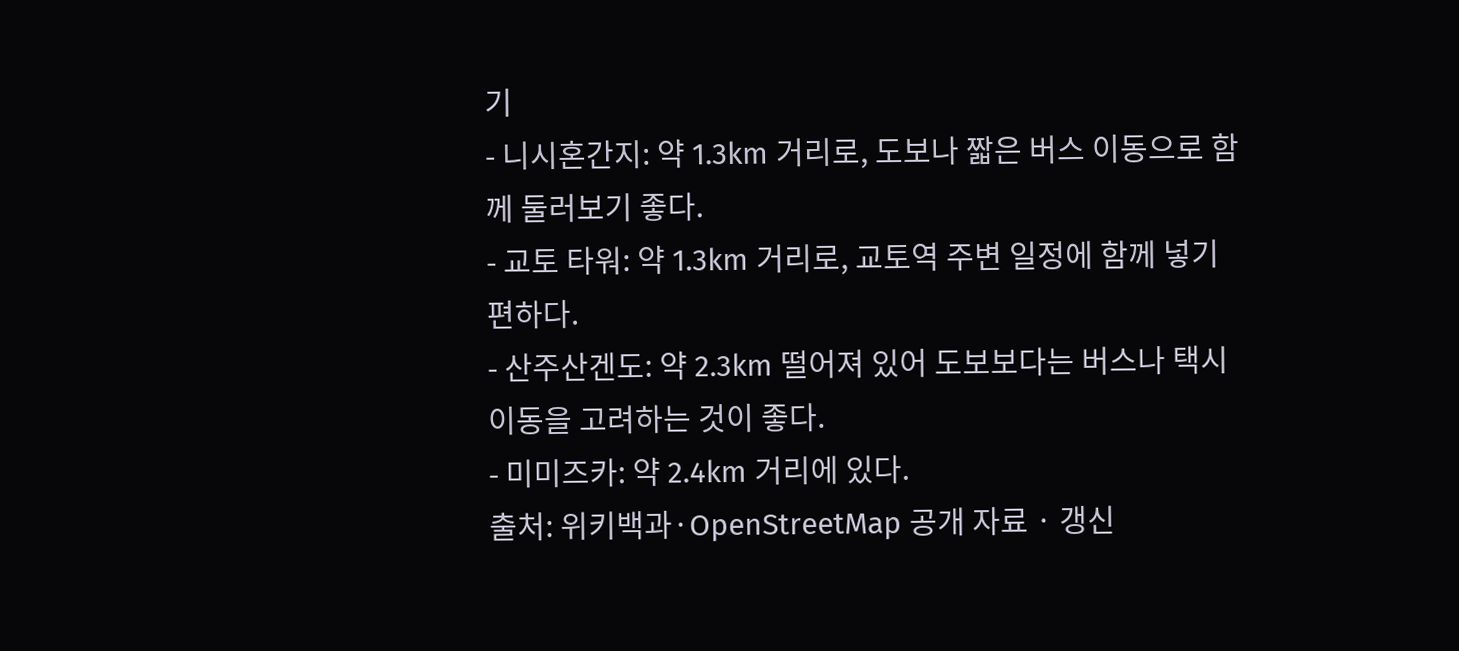기
- 니시혼간지: 약 1.3km 거리로, 도보나 짧은 버스 이동으로 함께 둘러보기 좋다.
- 교토 타워: 약 1.3km 거리로, 교토역 주변 일정에 함께 넣기 편하다.
- 산주산겐도: 약 2.3km 떨어져 있어 도보보다는 버스나 택시 이동을 고려하는 것이 좋다.
- 미미즈카: 약 2.4km 거리에 있다.
출처: 위키백과·OpenStreetMap 공개 자료 · 갱신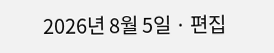2026년 8월 5일 · 편집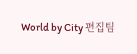World by City 편집팀